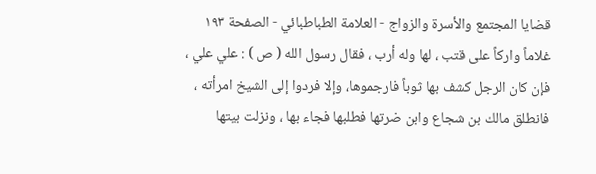قضايا المجتمع والأسرة والزواج - العلامة الطباطبائي - الصفحة ١٩٣
غلاماً واركاً على قتب ، لها وله أرب ، فقال رسول الله ( ص ) : علي علي ، فإن كان الرجل كشف بها ثوباً فارجموها، وإلا فردوا إلى الشيخ امرأته ، فانطلق مالك بن شجاع وابن ضرتها فطلبها فجاء بها ، ونزلت بيتها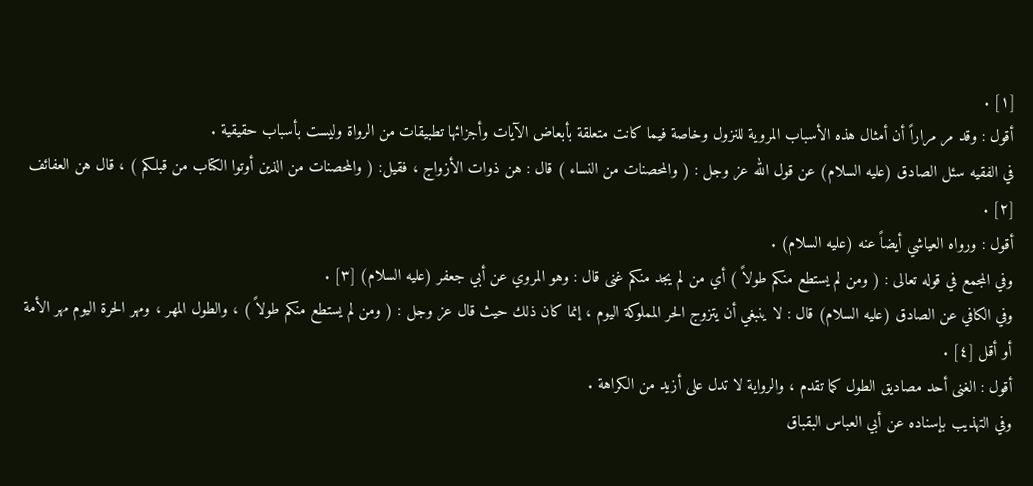[١] .
أقول : وقد مر مراراً أن أمثال هذه الأسباب المروية للنزول وخاصة فيما كانت متعلقة بأبعاض الآيات وأجزائها تطبيقات من الرواة وليست بأسباب حقيقية .
في الفقيه سئل الصادق (عليه السلام) عن قول الله عز وجل : ( والمحصنات من النساء ) قال : هن ذوات الأزواج ، فقيل: ( والمحصنات من الذين أوتوا الكتاب من قبلكم ) ، قال هن العفائف [٢] .
أقول : ورواه العياشي أيضاً عنه (عليه السلام) .
وفي المجمع في قوله تعالى : ( ومن لم يستطع منكم طولاً ) أي من لم يجد منكم غنى قال : وهو المروي عن أبي جعفر (عليه السلام) [٣] .
وفي الكافي عن الصادق (عليه السلام) قال : لا ينبغي أن يتزوج الحر المملوكة اليوم ، إنما كان ذلك حيث قال عز وجل : ( ومن لم يستطع منكم طولاً ) ، والطول المهر ، ومهر الحرة اليوم مهر الأمة أو أقل [٤] .
أقول : الغنى أحد مصاديق الطول كما تقدم ، والرواية لا تدل على أزيد من الكراهة .
وفي التهذيب بإسناده عن أبي العباس البقباق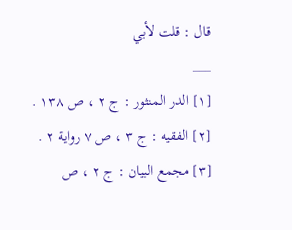قال : قلت لأبي
___
[١] الدر المنثور : ج ٢ ، ص ١٣٨ .
[٢] الفقيه : ج ٣ ، ص ٧ رواية ٢ .
[٣] مجمع البيان : ج ٢ ، ص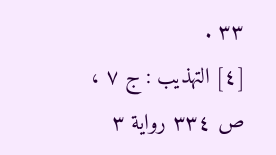٣٣ .
[٤] التهذيب : ج ٧ ، ص ٣٣٤ رواية ٣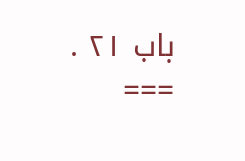باب ٢١ .
===